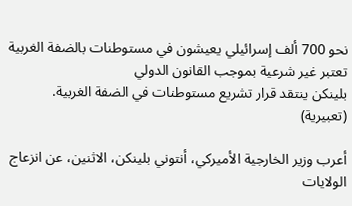نحو 700 ألف إسرائيلي يعيشون في مستوطنات بالضفة الغربية تعتبر غير شرعية بموجب القانون الدولي
بلينكن ينتقد قرار تشريع مستوطنات في الضفة الغربية. (تعبيرية)

أعرب وزير الخارجية الأميركي، أنتوني بلينكن، الاثنين، عن انزعاج الولايات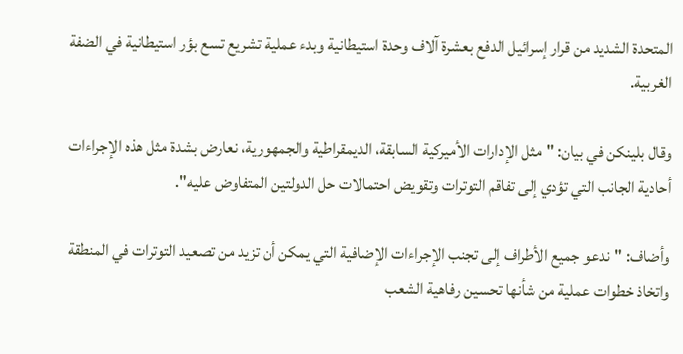المتحدة الشديد من قرار إسرائيل الدفع بعشرة آلاف وحدة استيطانية وبدء عملية تشريع تسع بؤر استيطانية في الضفة الغربية.

وقال بلينكن في بيان: "مثل الإدارات الأميركية السابقة، الديمقراطية والجمهورية، نعارض بشدة مثل هذه الإجراءات أحادية الجانب التي تؤدي إلى تفاقم التوترات وتقويض احتمالات حل الدولتين المتفاوض عليه".

وأضاف: "ندعو جميع الأطراف إلى تجنب الإجراءات الإضافية التي يمكن أن تزيد من تصعيد التوترات في المنطقة واتخاذ خطوات عملية من شأنها تحسين رفاهية الشعب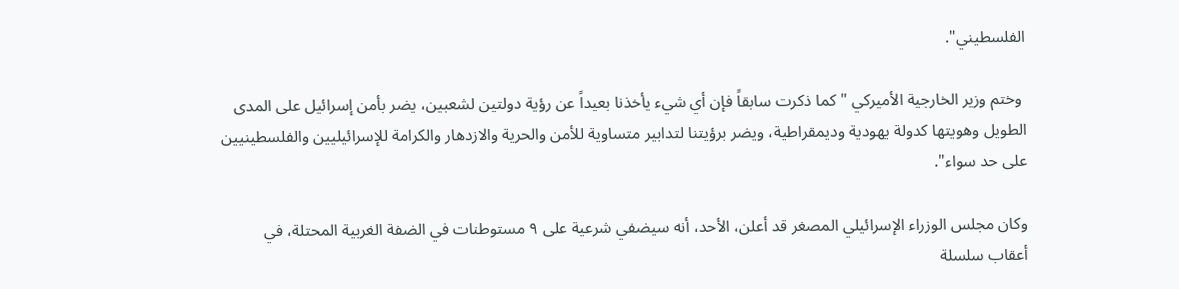الفلسطيني".

 وختم وزير الخارجية الأميركي "كما ذكرت سابقاً فإن أي شيء يأخذنا بعيداً عن رؤية دولتين لشعبين، يضر بأمن إسرائيل على المدى الطويل وهويتها كدولة يهودية وديمقراطية، ويضر برؤيتنا لتدابير متساوية للأمن والحرية والازدهار والكرامة للإسرائيليين والفلسطينيين على حد سواء".

وكان مجلس الوزراء الإسرائيلي المصغر قد أعلن، الأحد، أنه سيضفي شرعية على ٩ مستوطنات في الضفة الغربية المحتلة، في أعقاب سلسلة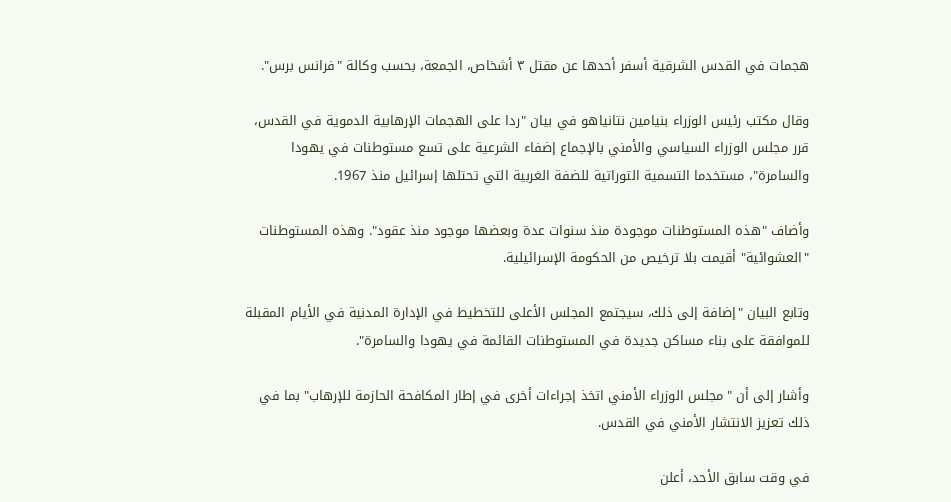هجمات في القدس الشرقية أسفر أحدها عن مقتل ٣ أشخاص، الجمعة، بحسب وكالة "فرانس برس".

وقال مكتب رئيس الوزراء بنيامين نتانياهو في بيان "ردا على الهجمات الإرهابية الدموية في القدس، قرر مجلس الوزراء السياسي والأمني بالإجماع إضفاء الشرعية على تسع مستوطنات في يهودا والسامرة"، مستخدما التسمية التوراتية للضفة الغربية التي تحتلها إسرائيل منذ 1967.

وأضاف "هذه المستوطنات موجودة منذ سنوات عدة وبعضها موجود منذ عقود". وهذه المستوطنات "العشوائية" أقيمت بلا ترخيص من الحكومة الإسرائيلية.

وتابع البيان "إضافة إلى ذلك، سيجتمع المجلس الأعلى للتخطيط في الإدارة المدنية في الأيام المقبلة للموافقة على بناء مساكن جديدة في المستوطنات القائمة في يهودا والسامرة".

وأشار إلى أن "مجلس الوزراء الأمني اتخذ إجراءات أخرى في إطار المكافحة الحازمة للإرهاب" بما في ذلك تعزيز الانتشار الأمني في القدس.

في وقت سابق الأحد، أعلن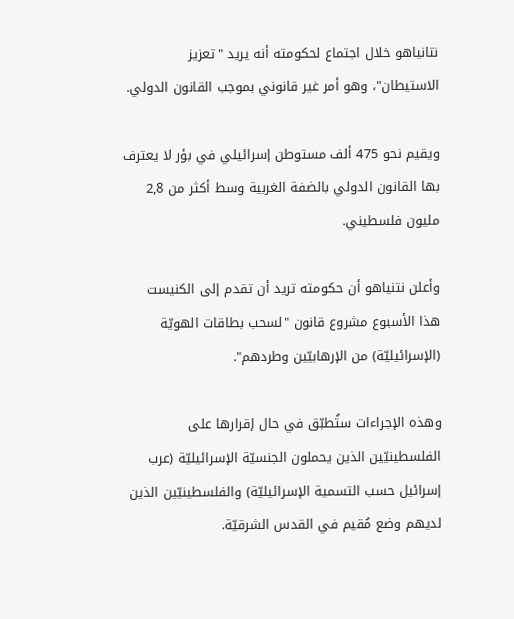نتانياهو خلال اجتماع لحكومته أنه يريد "تعزيز الاستيطان"، وهو أمر غير قانوني بموجب القانون الدولي.

ويقيم نحو 475 ألف مستوطن إسرائيلي في بؤر لا يعترف بها القانون الدولي بالضفة الغربية وسط أكثر من 2,8 مليون فلسطيني.

وأعلن نتنياهو أن حكومته تريد أن تقدم إلى الكنيست هذا الأسبوع مشروع قانون "لسحب بطاقات الهويّة (الإسرائيليّة) من الإرهابيّين وطردهم".

وهذه الإجراءات ستُطبّق في حال إقرارها على الفلسطينيّين الذين يحملون الجنسيّة الإسرائيليّة (عرب إسرائيل حسب التسمية الإسرائيليّة) والفلسطينيّين الذين لديهم وضع مُقيم في القدس الشرقيّة.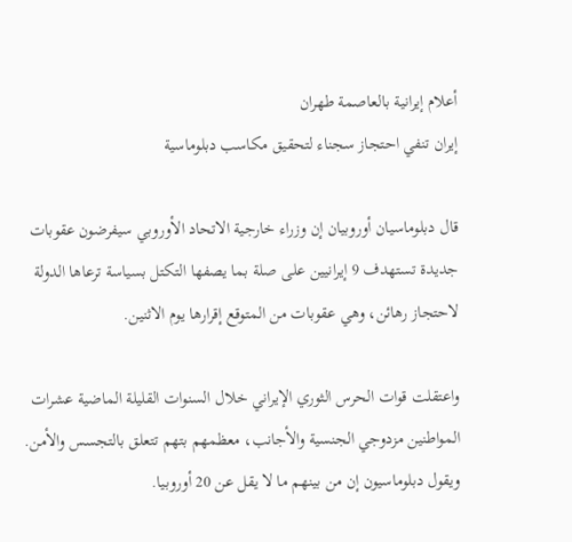أعلام إيرانية بالعاصمة طهران
إيران تنفي احتجاز سجناء لتحقيق مكاسب دبلوماسية

قال دبلوماسيان أوروبيان إن وزراء خارجية الاتحاد الأوروبي سيفرضون عقوبات جديدة تستهدف 9 إيرانيين على صلة بما يصفها التكتل بسياسة ترعاها الدولة لاحتجاز رهائن، وهي عقوبات من المتوقع إقرارها يوم الاثنين.

واعتقلت قوات الحرس الثوري الإيراني خلال السنوات القليلة الماضية عشرات المواطنين مزدوجي الجنسية والأجانب، معظمهم بتهم تتعلق بالتجسس والأمن. ويقول دبلوماسيون إن من بينهم ما لا يقل عن 20 أوروبيا.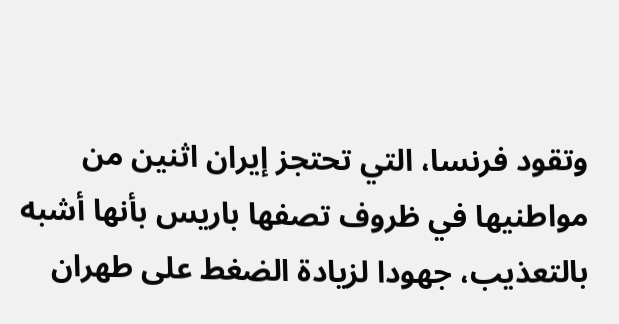وتقود فرنسا، التي تحتجز إيران اثنين من مواطنيها في ظروف تصفها باريس بأنها أشبه بالتعذيب، جهودا لزيادة الضغط على طهران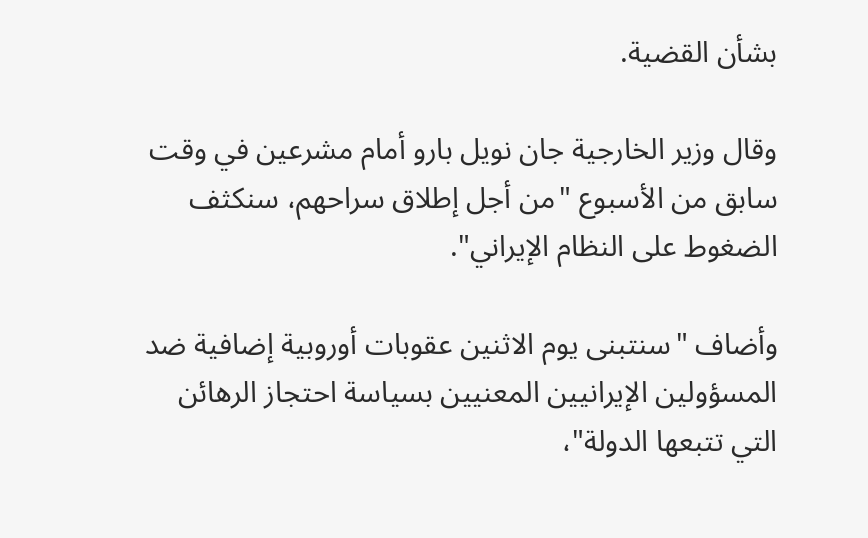بشأن القضية.

وقال وزير الخارجية جان نويل بارو أمام مشرعين في وقت سابق من الأسبوع "من أجل إطلاق سراحهم، سنكثف الضغوط على النظام الإيراني".

وأضاف "سنتبنى يوم الاثنين عقوبات أوروبية إضافية ضد المسؤولين الإيرانيين المعنيين بسياسة احتجاز الرهائن التي تتبعها الدولة"،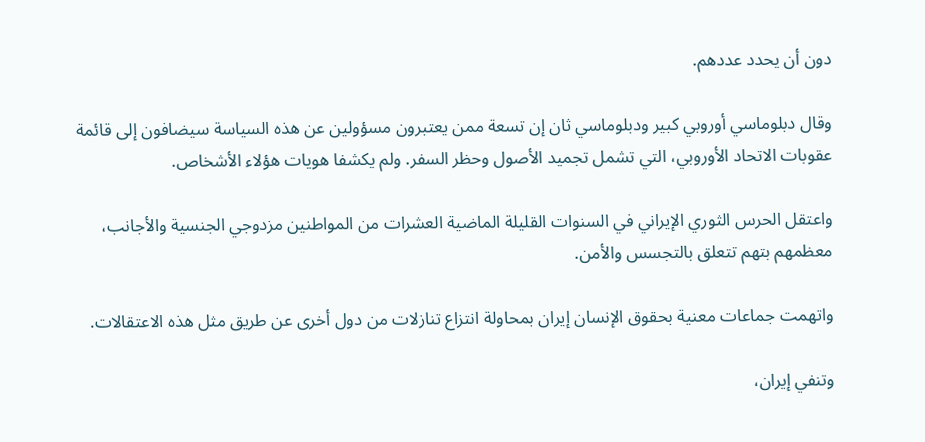دون أن يحدد عددهم.

وقال دبلوماسي أوروبي كبير ودبلوماسي ثان إن تسعة ممن يعتبرون مسؤولين عن هذه السياسة سيضافون إلى قائمة عقوبات الاتحاد الأوروبي، التي تشمل تجميد الأصول وحظر السفر. ولم يكشفا هويات هؤلاء الأشخاص.

واعتقل الحرس الثوري الإيراني في السنوات القليلة الماضية العشرات من المواطنين مزدوجي الجنسية والأجانب، معظمهم بتهم تتعلق بالتجسس والأمن.

واتهمت جماعات معنية بحقوق الإنسان إيران بمحاولة انتزاع تنازلات من دول أخرى عن طريق مثل هذه الاعتقالات.

وتنفي إيران،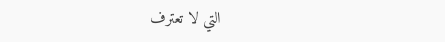التي لا تعترف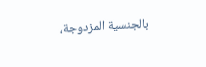بالجنسية المزدوجة،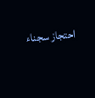احتجاز سجناء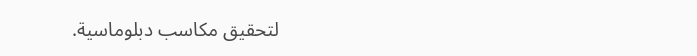لتحقيق مكاسب دبلوماسية.